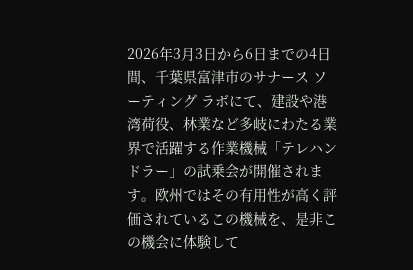2026年3月3日から6日までの4日間、千葉県富津市のサナース ソーティング ラボにて、建設や港湾荷役、林業など多岐にわたる業界で活躍する作業機械「テレハンドラー」の試乗会が開催されます。欧州ではその有用性が高く評価されているこの機械を、是非この機会に体験して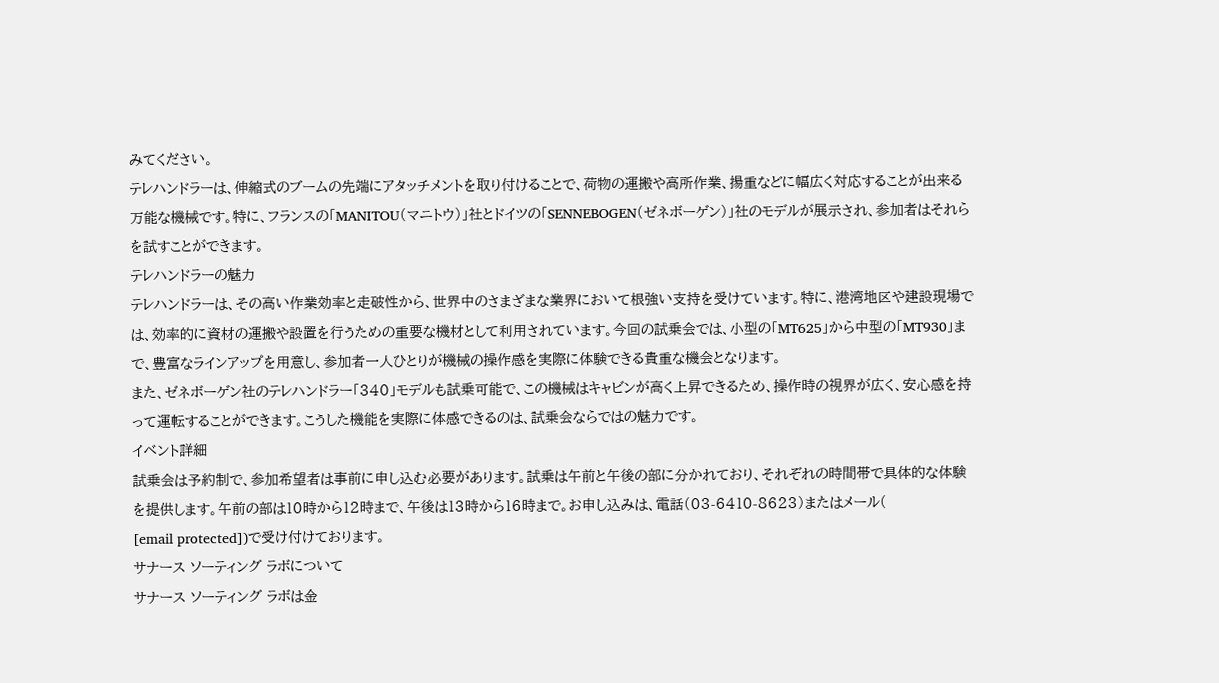みてください。
テレハンドラーは、伸縮式のブームの先端にアタッチメントを取り付けることで、荷物の運搬や高所作業、揚重などに幅広く対応することが出来る万能な機械です。特に、フランスの「MANITOU(マニトウ)」社とドイツの「SENNEBOGEN(ゼネボーゲン)」社のモデルが展示され、参加者はそれらを試すことができます。
テレハンドラーの魅力
テレハンドラーは、その高い作業効率と走破性から、世界中のさまざまな業界において根強い支持を受けています。特に、港湾地区や建設現場では、効率的に資材の運搬や設置を行うための重要な機材として利用されています。今回の試乗会では、小型の「MT625」から中型の「MT930」まで、豊富なラインアップを用意し、参加者一人ひとりが機械の操作感を実際に体験できる貴重な機会となります。
また、ゼネボーゲン社のテレハンドラー「340」モデルも試乗可能で、この機械はキャビンが高く上昇できるため、操作時の視界が広く、安心感を持って運転することができます。こうした機能を実際に体感できるのは、試乗会ならではの魅力です。
イベント詳細
試乗会は予約制で、参加希望者は事前に申し込む必要があります。試乗は午前と午後の部に分かれており、それぞれの時間帯で具体的な体験を提供します。午前の部は10時から12時まで、午後は13時から16時まで。お申し込みは、電話(03-6410-8623)またはメール(
[email protected])で受け付けております。
サナース ソーティング ラボについて
サナース ソーティング ラボは金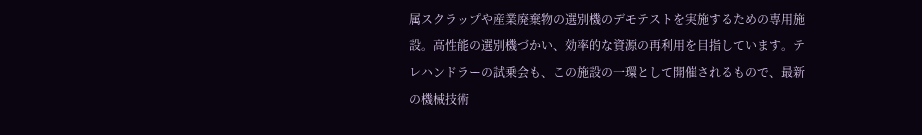属スクラップや産業廃棄物の選別機のデモテストを実施するための専用施設。高性能の選別機づかい、効率的な資源の再利用を目指しています。テレハンドラーの試乗会も、この施設の一環として開催されるもので、最新の機械技術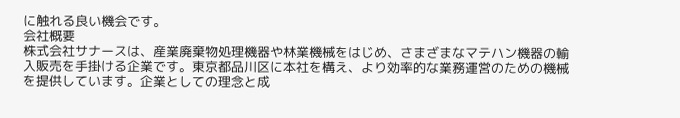に触れる良い機会です。
会社概要
株式会社サナースは、産業廃棄物処理機器や林業機械をはじめ、さまざまなマテハン機器の輸入販売を手掛ける企業です。東京都品川区に本社を構え、より効率的な業務運営のための機械を提供しています。企業としての理念と成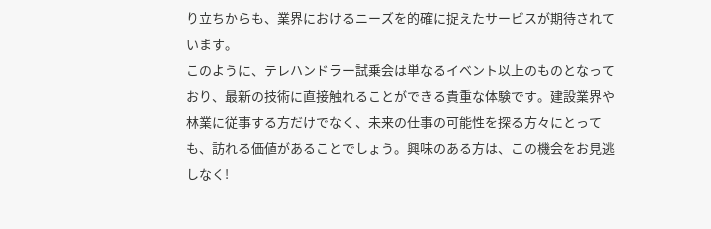り立ちからも、業界におけるニーズを的確に捉えたサービスが期待されています。
このように、テレハンドラー試乗会は単なるイベント以上のものとなっており、最新の技術に直接触れることができる貴重な体験です。建設業界や林業に従事する方だけでなく、未来の仕事の可能性を探る方々にとっても、訪れる価値があることでしょう。興味のある方は、この機会をお見逃しなく!